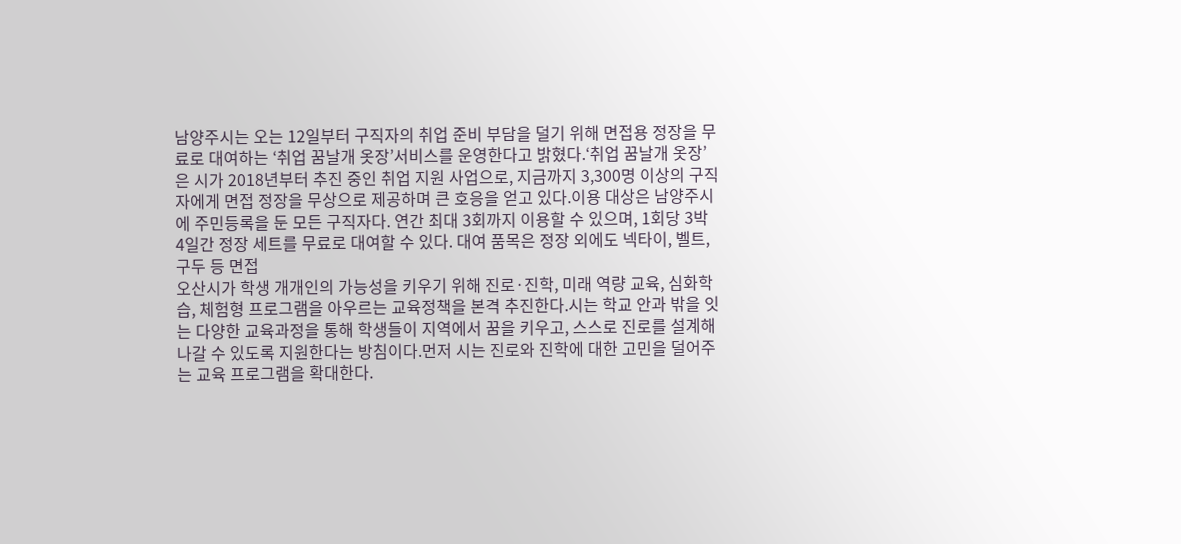남양주시는 오는 12일부터 구직자의 취업 준비 부담을 덜기 위해 면접용 정장을 무료로 대여하는 ‘취업 꿈날개 옷장’서비스를 운영한다고 밝혔다.‘취업 꿈날개 옷장’은 시가 2018년부터 추진 중인 취업 지원 사업으로, 지금까지 3,300명 이상의 구직자에게 면접 정장을 무상으로 제공하며 큰 호응을 얻고 있다.이용 대상은 남양주시에 주민등록을 둔 모든 구직자다. 연간 최대 3회까지 이용할 수 있으며, 1회당 3박 4일간 정장 세트를 무료로 대여할 수 있다. 대여 품목은 정장 외에도 넥타이, 벨트, 구두 등 면접
오산시가 학생 개개인의 가능성을 키우기 위해 진로·진학, 미래 역량 교육, 심화학습, 체험형 프로그램을 아우르는 교육정책을 본격 추진한다.시는 학교 안과 밖을 잇는 다양한 교육과정을 통해 학생들이 지역에서 꿈을 키우고, 스스로 진로를 설계해 나갈 수 있도록 지원한다는 방침이다.먼저 시는 진로와 진학에 대한 고민을 덜어주는 교육 프로그램을 확대한다.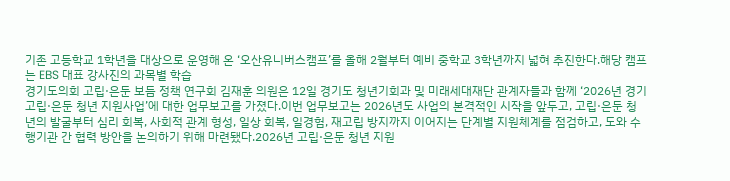기존 고등학교 1학년을 대상으로 운영해 온 ‘오산유니버스캠프’를 올해 2월부터 예비 중학교 3학년까지 넓혀 추진한다.해당 캠프는 EBS 대표 강사진의 과목별 학습
경기도의회 고립·은둔 보듬 정책 연구회 김재훈 의원은 12일 경기도 청년기회과 및 미래세대재단 관계자들과 함께 ‘2026년 경기 고립·은둔 청년 지원사업’에 대한 업무보고를 가졌다.이번 업무보고는 2026년도 사업의 본격적인 시작을 앞두고, 고립·은둔 청년의 발굴부터 심리 회복, 사회적 관계 형성, 일상 회복, 일경험, 재고립 방지까지 이어지는 단계별 지원체계를 점검하고, 도와 수행기관 간 협력 방안을 논의하기 위해 마련됐다.2026년 고립·은둔 청년 지원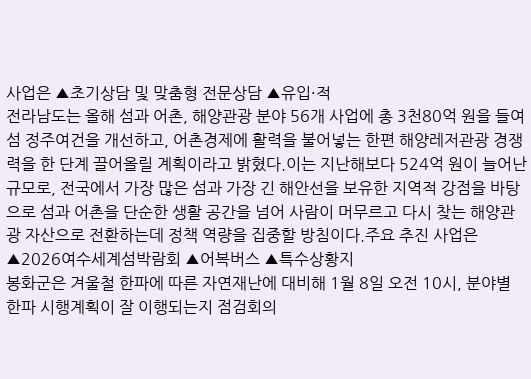사업은 ▲초기상담 및 맞춤형 전문상담 ▲유입·적
전라남도는 올해 섬과 어촌, 해양관광 분야 56개 사업에 총 3천80억 원을 들여 섬 정주여건을 개선하고, 어촌경제에 활력을 불어넣는 한편 해양레저관광 경쟁력을 한 단계 끌어올릴 계획이라고 밝혔다.이는 지난해보다 524억 원이 늘어난 규모로, 전국에서 가장 많은 섬과 가장 긴 해안선을 보유한 지역적 강점을 바탕으로 섬과 어촌을 단순한 생활 공간을 넘어 사람이 머무르고 다시 찾는 해양관광 자산으로 전환하는데 정책 역량을 집중할 방침이다.주요 추진 사업은 ▲2026여수세계섬박람회 ▲어복버스 ▲특수상황지
봉화군은 겨울철 한파에 따른 자연재난에 대비해 1월 8일 오전 10시, 분야별 한파 시행계획이 잘 이행되는지 점검회의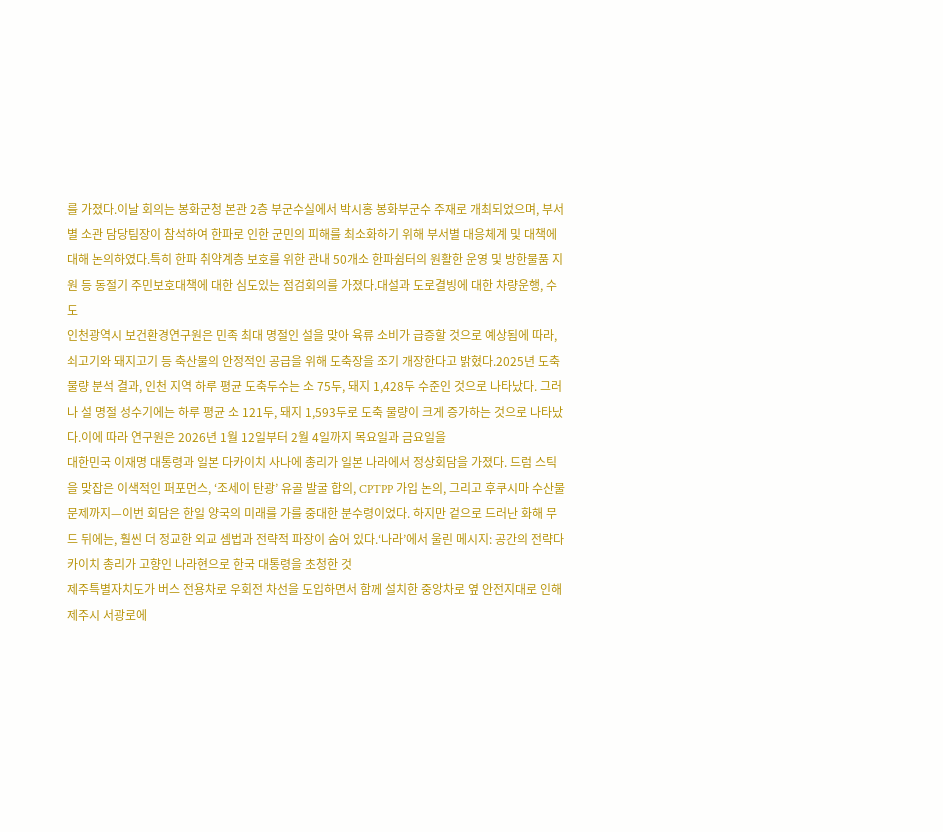를 가졌다.이날 회의는 봉화군청 본관 2층 부군수실에서 박시홍 봉화부군수 주재로 개최되었으며, 부서별 소관 담당팀장이 참석하여 한파로 인한 군민의 피해를 최소화하기 위해 부서별 대응체계 및 대책에 대해 논의하였다.특히 한파 취약계층 보호를 위한 관내 50개소 한파쉼터의 원활한 운영 및 방한물품 지원 등 동절기 주민보호대책에 대한 심도있는 점검회의를 가졌다.대설과 도로결빙에 대한 차량운행, 수도
인천광역시 보건환경연구원은 민족 최대 명절인 설을 맞아 육류 소비가 급증할 것으로 예상됨에 따라, 쇠고기와 돼지고기 등 축산물의 안정적인 공급을 위해 도축장을 조기 개장한다고 밝혔다.2025년 도축 물량 분석 결과, 인천 지역 하루 평균 도축두수는 소 75두, 돼지 1,428두 수준인 것으로 나타났다. 그러나 설 명절 성수기에는 하루 평균 소 121두, 돼지 1,593두로 도축 물량이 크게 증가하는 것으로 나타났다.이에 따라 연구원은 2026년 1월 12일부터 2월 4일까지 목요일과 금요일을
대한민국 이재명 대통령과 일본 다카이치 사나에 총리가 일본 나라에서 정상회담을 가졌다. 드럼 스틱을 맞잡은 이색적인 퍼포먼스, ‘조세이 탄광’ 유골 발굴 합의, CPTPP 가입 논의, 그리고 후쿠시마 수산물 문제까지—이번 회담은 한일 양국의 미래를 가를 중대한 분수령이었다. 하지만 겉으로 드러난 화해 무드 뒤에는, 훨씬 더 정교한 외교 셈법과 전략적 파장이 숨어 있다.‘나라’에서 울린 메시지: 공간의 전략다카이치 총리가 고향인 나라현으로 한국 대통령을 초청한 것
제주특별자치도가 버스 전용차로 우회전 차선을 도입하면서 함께 설치한 중앙차로 옆 안전지대로 인해 제주시 서광로에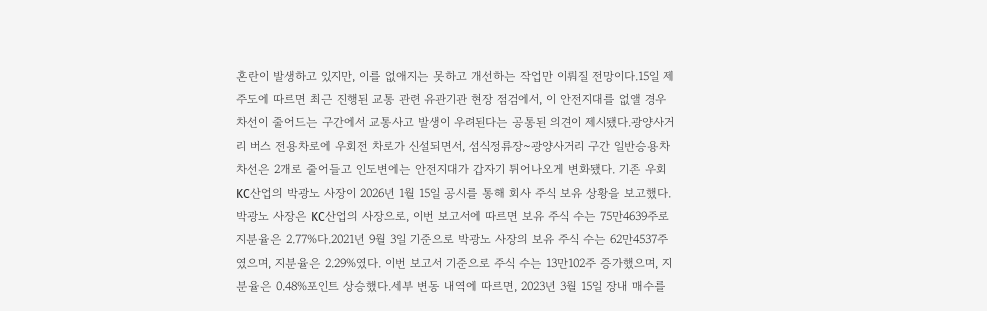혼란이 발생하고 있지만, 이를 없애지는 못하고 개선하는 작업만 이뤄질 전망이다.15일 제주도에 따르면 최근 진행된 교통 관련 유관기관 현장 점검에서, 이 안전지대를 없앨 경우 차선이 줄어드는 구간에서 교통사고 발생이 우려된다는 공통된 의견이 제시됐다.광양사거리 버스 전용차로에 우회전 차로가 신설되면서, 섬식정류장~광양사거리 구간 일반승용차 차선은 2개로 줄어들고 인도변에는 안전지대가 갑자기 튀어나오게 변화됐다. 기존 우회
KC산업의 박광노 사장이 2026년 1월 15일 공시를 통해 회사 주식 보유 상황을 보고했다. 박광노 사장은 KC산업의 사장으로, 이번 보고서에 따르면 보유 주식 수는 75만4639주로 지분율은 2.77%다.2021년 9월 3일 기준으로 박광노 사장의 보유 주식 수는 62만4537주였으며, 지분율은 2.29%였다. 이번 보고서 기준으로 주식 수는 13만102주 증가했으며, 지분율은 0.48%포인트 상승했다.세부 변동 내역에 따르면, 2023년 3월 15일 장내 매수를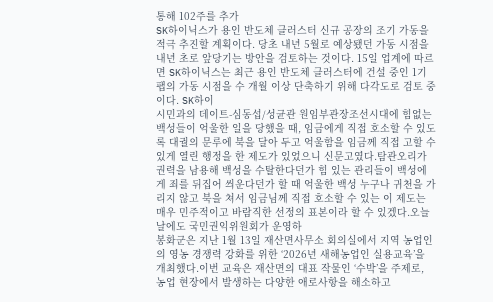통해 102주를 추가
SK하이닉스가 용인 반도체 클러스터 신규 공장의 조기 가동을 적극 추진할 계획이다. 당초 내년 5월로 예상됐던 가동 시점을 내년 초로 앞당기는 방안을 검토하는 것이다. 15일 업계에 따르면 SK하이닉스는 최근 용인 반도체 클러스터에 건설 중인 1기 팹의 가동 시점을 수 개월 이상 단축하기 위해 다각도로 검토 중이다. SK하이
시민과의 데이트-심동섭/성균관 원임부관장조선시대에 힘없는 백성들이 억울한 일을 당했을 때, 임금에게 직접 호소할 수 있도록 대궐의 문루에 북을 달아 두고 억울함을 임금께 직접 고할 수 있게 열린 행정을 한 제도가 있었으니 신문고였다.탐관오리가 권력을 남용해 백성을 수탈한다던가 힘 있는 관리들이 백성에게 죄를 뒤집어 씌운다던가 할 때 억울한 백성 누구나 귀천을 가리지 않고 북을 쳐서 임금님께 직접 호소할 수 있는 이 제도는 매우 민주적이고 바람직한 선정의 표본이라 할 수 있겠다.오늘날에도 국민권익위원회가 운영하
봉화군은 지난 1월 13일 재산면사무소 회의실에서 지역 농업인의 영농 경쟁력 강화를 위한 ‘2026년 새해농업인 실용교육’을 개최했다.이번 교육은 재산면의 대표 작물인 ‘수박’을 주제로, 농업 현장에서 발생하는 다양한 애로사항을 해소하고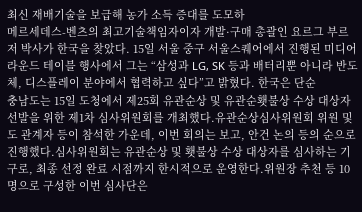최신 재배기술을 보급해 농가 소득 증대를 도모하
메르세데스-벤츠의 최고기술책임자이자 개발·구매 총괄인 요르그 부르저 박사가 한국을 찾았다. 15일 서울 중구 서울스퀘어에서 진행된 미디어 라운드 테이블 행사에서 그는 “삼성과 LG, SK 등과 배터리뿐 아니라 반도체, 디스플레이 분야에서 협력하고 싶다”고 밝혔다. 한국은 단순
충남도는 15일 도청에서 제25회 유관순상 및 유관순횃불상 수상 대상자 선발을 위한 제1차 심사위원회를 개최했다.유관순상심사위원회 위원 및 도 관계자 등이 참석한 가운데, 이번 회의는 보고, 안건 논의 등의 순으로 진행했다.심사위원회는 유관순상 및 횃불상 수상 대상자를 심사하는 기구로, 최종 선정 완료 시점까지 한시적으로 운영한다.위원장 추천 등 10명으로 구성한 이번 심사단은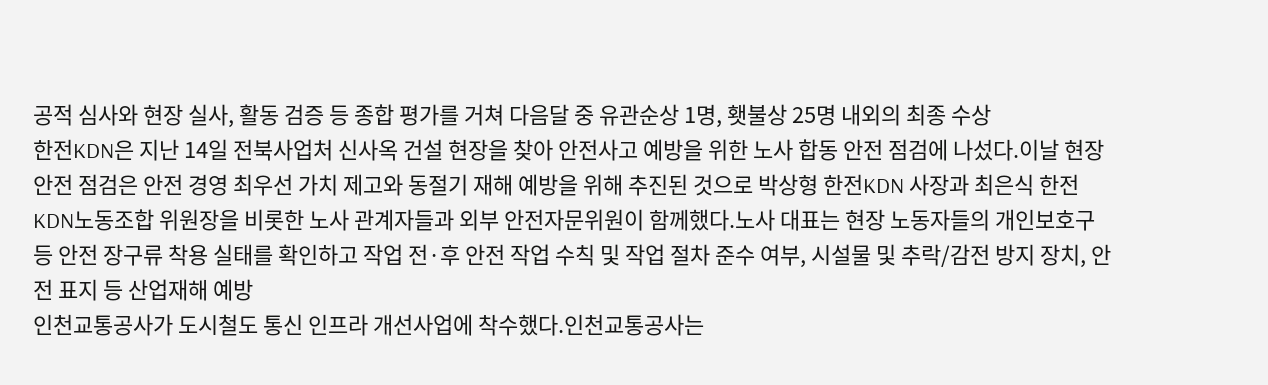공적 심사와 현장 실사, 활동 검증 등 종합 평가를 거쳐 다음달 중 유관순상 1명, 횃불상 25명 내외의 최종 수상
한전KDN은 지난 14일 전북사업처 신사옥 건설 현장을 찾아 안전사고 예방을 위한 노사 합동 안전 점검에 나섰다.이날 현장 안전 점검은 안전 경영 최우선 가치 제고와 동절기 재해 예방을 위해 추진된 것으로 박상형 한전KDN 사장과 최은식 한전KDN노동조합 위원장을 비롯한 노사 관계자들과 외부 안전자문위원이 함께했다.노사 대표는 현장 노동자들의 개인보호구 등 안전 장구류 착용 실태를 확인하고 작업 전·후 안전 작업 수칙 및 작업 절차 준수 여부, 시설물 및 추락/감전 방지 장치, 안전 표지 등 산업재해 예방
인천교통공사가 도시철도 통신 인프라 개선사업에 착수했다.인천교통공사는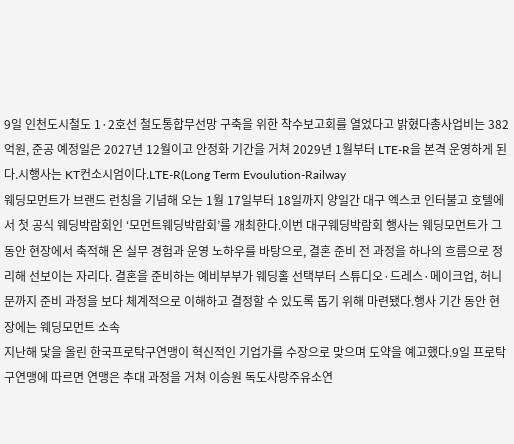9일 인천도시철도 1·2호선 철도통합무선망 구축을 위한 착수보고회를 열었다고 밝혔다총사업비는 382억원, 준공 예정일은 2027년 12월이고 안정화 기간을 거쳐 2029년 1월부터 LTE-R을 본격 운영하게 된다.시행사는 KT컨소시엄이다.LTE-R(Long Term Evoulution-Railway
웨딩모먼트가 브랜드 런칭을 기념해 오는 1월 17일부터 18일까지 양일간 대구 엑스코 인터불고 호텔에서 첫 공식 웨딩박람회인 ‘모먼트웨딩박람회’를 개최한다.이번 대구웨딩박람회 행사는 웨딩모먼트가 그동안 현장에서 축적해 온 실무 경험과 운영 노하우를 바탕으로, 결혼 준비 전 과정을 하나의 흐름으로 정리해 선보이는 자리다. 결혼을 준비하는 예비부부가 웨딩홀 선택부터 스튜디오·드레스·메이크업, 허니문까지 준비 과정을 보다 체계적으로 이해하고 결정할 수 있도록 돕기 위해 마련됐다.행사 기간 동안 현장에는 웨딩모먼트 소속
지난해 닻을 올린 한국프로탁구연맹이 혁신적인 기업가를 수장으로 맞으며 도약을 예고했다.9일 프로탁구연맹에 따르면 연맹은 추대 과정을 거쳐 이승원 독도사랑주유소연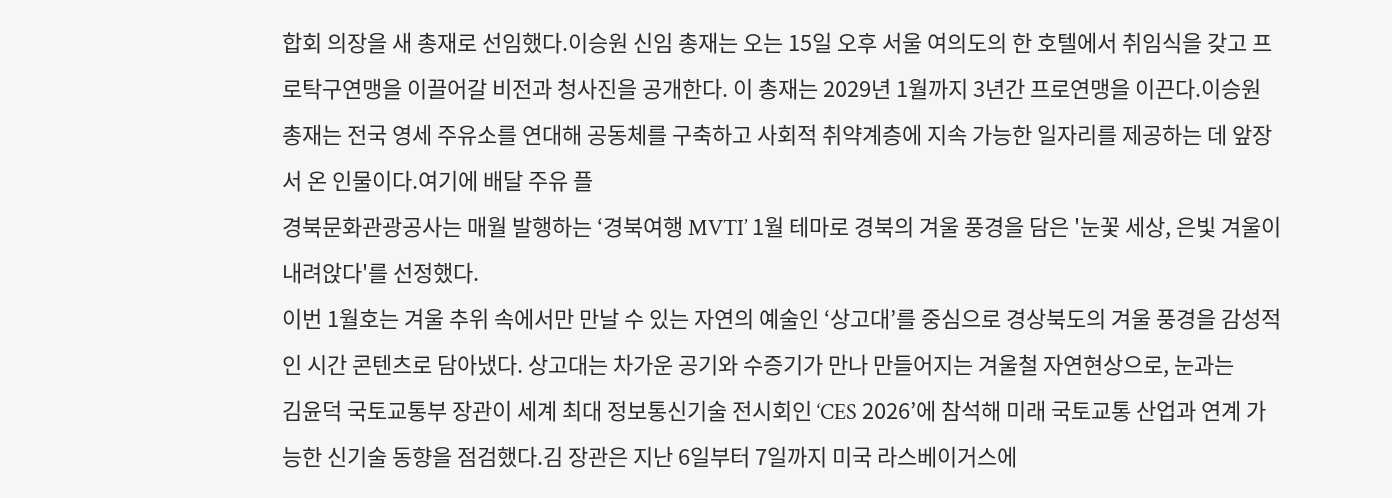합회 의장을 새 총재로 선임했다.이승원 신임 총재는 오는 15일 오후 서울 여의도의 한 호텔에서 취임식을 갖고 프로탁구연맹을 이끌어갈 비전과 청사진을 공개한다. 이 총재는 2029년 1월까지 3년간 프로연맹을 이끈다.이승원 총재는 전국 영세 주유소를 연대해 공동체를 구축하고 사회적 취약계층에 지속 가능한 일자리를 제공하는 데 앞장서 온 인물이다.여기에 배달 주유 플
경북문화관광공사는 매월 발행하는 ‘경북여행 MVTI’ 1월 테마로 경북의 겨울 풍경을 담은 '눈꽃 세상, 은빛 겨울이 내려앉다'를 선정했다.
이번 1월호는 겨울 추위 속에서만 만날 수 있는 자연의 예술인 ‘상고대’를 중심으로 경상북도의 겨울 풍경을 감성적인 시간 콘텐츠로 담아냈다. 상고대는 차가운 공기와 수증기가 만나 만들어지는 겨울철 자연현상으로, 눈과는
김윤덕 국토교통부 장관이 세계 최대 정보통신기술 전시회인 ‘CES 2026’에 참석해 미래 국토교통 산업과 연계 가능한 신기술 동향을 점검했다.김 장관은 지난 6일부터 7일까지 미국 라스베이거스에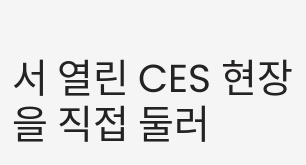서 열린 CES 현장을 직접 둘러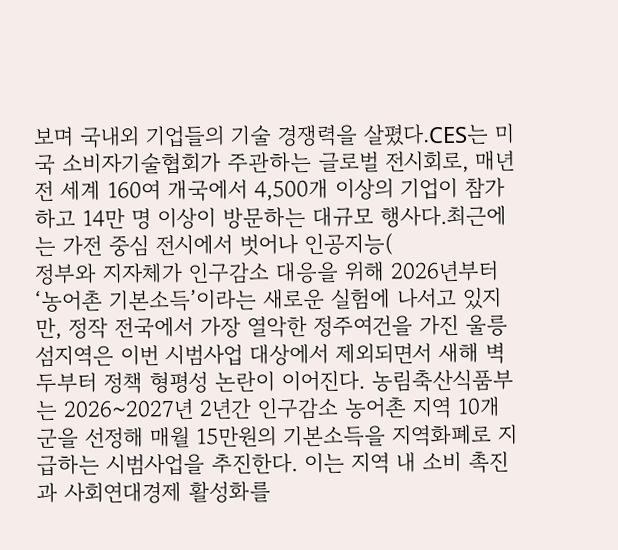보며 국내외 기업들의 기술 경쟁력을 살폈다.CES는 미국 소비자기술협회가 주관하는 글로벌 전시회로, 매년 전 세계 160여 개국에서 4,500개 이상의 기업이 참가하고 14만 명 이상이 방문하는 대규모 행사다.최근에는 가전 중심 전시에서 벗어나 인공지능(
정부와 지자체가 인구감소 대응을 위해 2026년부터 ‘농어촌 기본소득’이라는 새로운 실험에 나서고 있지만, 정작 전국에서 가장 열악한 정주여건을 가진 울릉 섬지역은 이번 시범사업 대상에서 제외되면서 새해 벽두부터 정책 형평성 논란이 이어진다. 농림축산식품부는 2026~2027년 2년간 인구감소 농어촌 지역 10개 군을 선정해 매월 15만원의 기본소득을 지역화폐로 지급하는 시범사업을 추진한다. 이는 지역 내 소비 촉진과 사회연대경제 활성화를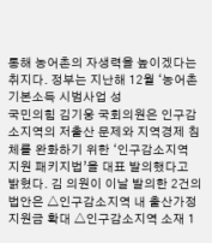통해 농어촌의 자생력을 높이겠다는 취지다. 정부는 지난해 12월 ‘농어촌 기본소득 시범사업 성
국민의힘 김기웅 국회의원은 인구감소지역의 저출산 문제와 지역경제 침체를 완화하기 위한 ‘인구감소지역 지원 패키지법’을 대표 발의했다고 밝혔다. 김 의원이 이날 발의한 2건의 법안은 △인구감소지역 내 출산가정 지원금 확대 △인구감소지역 소재 1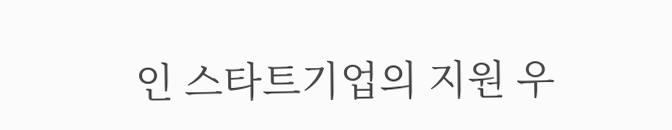인 스타트기업의 지원 우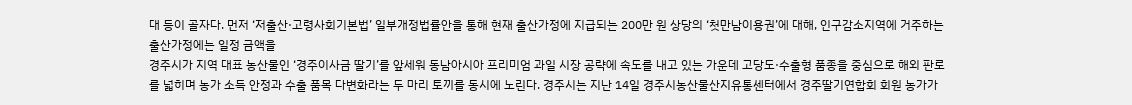대 등이 골자다. 먼저 ‘저출산·고령사회기본법’ 일부개정법률안을 통해 현재 출산가정에 지급되는 200만 원 상당의 ‘첫만남이용권’에 대해, 인구감소지역에 거주하는 출산가정에는 일정 금액을
경주시가 지역 대표 농산물인 ‘경주이사금 딸기’를 앞세워 동남아시아 프리미엄 과일 시장 공략에 속도를 내고 있는 가운데 고당도·수출형 품종을 중심으로 해외 판로를 넓히며 농가 소득 안정과 수출 품목 다변화라는 두 마리 토끼를 동시에 노린다. 경주시는 지난 14일 경주시농산물산지유통센터에서 경주딸기연합회 회원 농가가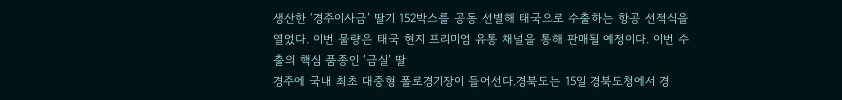생산한 ‘경주이사금’ 딸기 152박스를 공동 선별해 태국으로 수출하는 항공 선적식을 열었다. 이번 물량은 태국 현지 프리미엄 유통 채널을 통해 판매될 예정이다. 이번 수출의 핵심 품종인 ‘금실’ 딸
경주에 국내 최초 대중형 폴로경기장이 들어선다.경북도는 15일 경북도청에서 경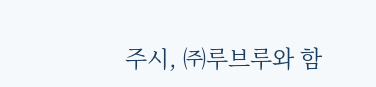주시, ㈜루브루와 함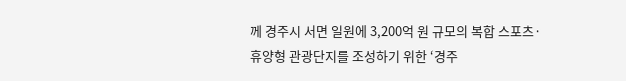께 경주시 서면 일원에 3,200억 원 규모의 복합 스포츠·휴양형 관광단지를 조성하기 위한 ‘경주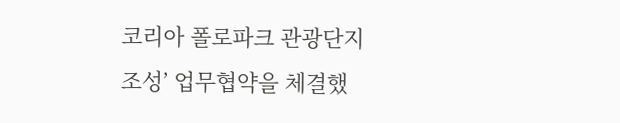코리아 폴로파크 관광단지 조성’ 업무협약을 체결했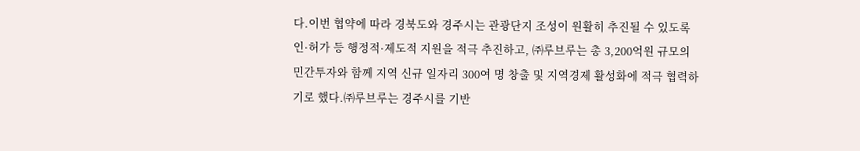다.이번 협약에 따라 경북도와 경주시는 관광단지 조성이 원활히 추진될 수 있도록 인·허가 등 행정적·제도적 지원을 적극 추진하고, ㈜루브루는 총 3,200억원 규모의 민간투자와 함께 지역 신규 일자리 300여 명 창출 및 지역경제 활성화에 적극 협력하기로 했다.㈜루브루는 경주시를 기반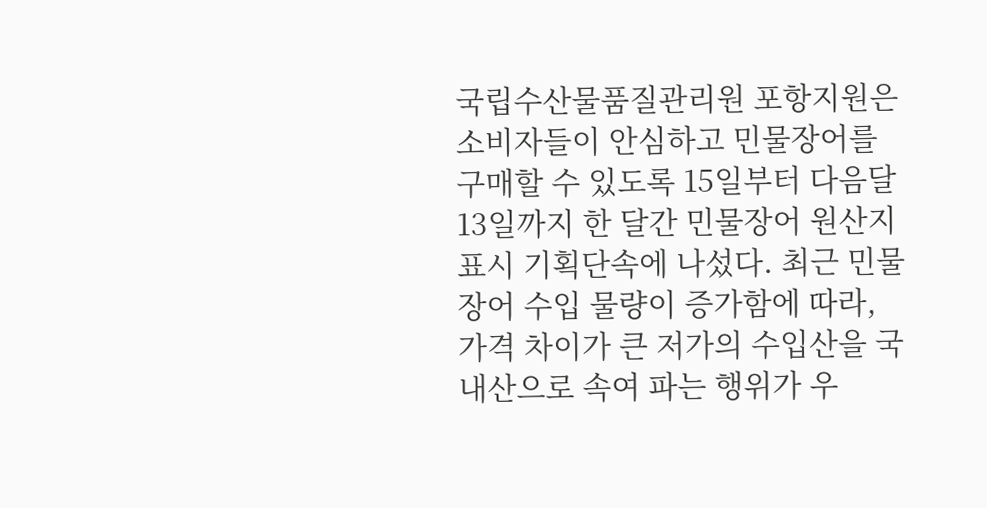국립수산물품질관리원 포항지원은 소비자들이 안심하고 민물장어를 구매할 수 있도록 15일부터 다음달 13일까지 한 달간 민물장어 원산지 표시 기획단속에 나섰다. 최근 민물장어 수입 물량이 증가함에 따라, 가격 차이가 큰 저가의 수입산을 국내산으로 속여 파는 행위가 우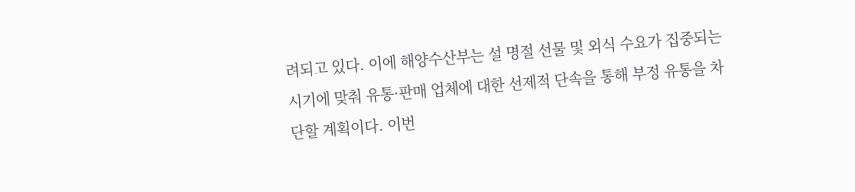려되고 있다. 이에 해양수산부는 설 명절 선물 및 외식 수요가 집중되는 시기에 맞춰 유통·판매 업체에 대한 선제적 단속을 통해 부정 유통을 차단할 계획이다. 이번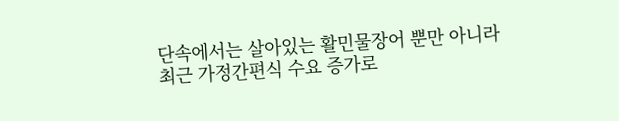단속에서는 살아있는 활민물장어 뿐만 아니라 최근 가정간편식 수요 증가로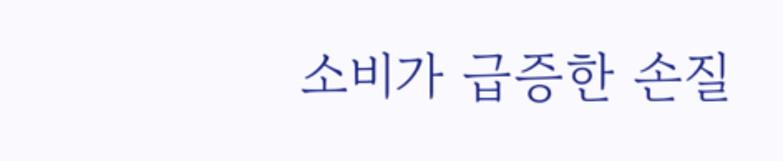소비가 급증한 손질